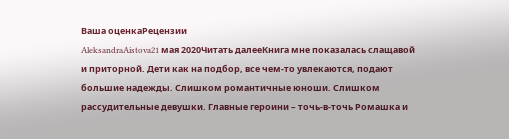Ваша оценкаРецензии
AleksandraAistova21 мая 2020Читать далееКнига мне показалась слащавой и приторной. Дети как на подбор, все чем-то увлекаются, подают большие надежды. Слишком романтичные юноши. Слишком рассудительные девушки. Главные героини – точь-в-точь Ромашка и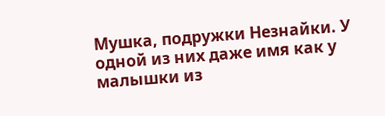Мушка, подружки Незнайки. У одной из них даже имя как у малышки из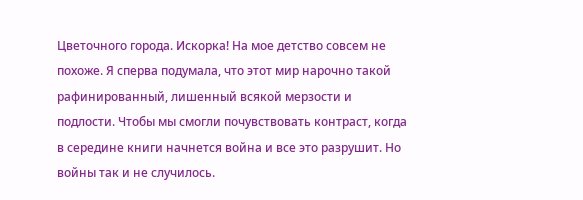Цветочного города. Искорка! На мое детство совсем не похоже. Я сперва подумала, что этот мир нарочно такой рафинированный, лишенный всякой мерзости и подлости. Чтобы мы смогли почувствовать контраст, когда в середине книги начнется война и все это разрушит. Но войны так и не случилось.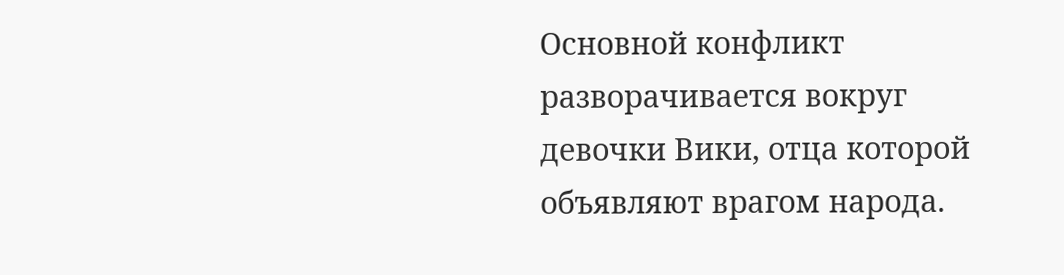Основной конфликт разворачивается вокруг девочки Вики, отца которой объявляют врагом народа.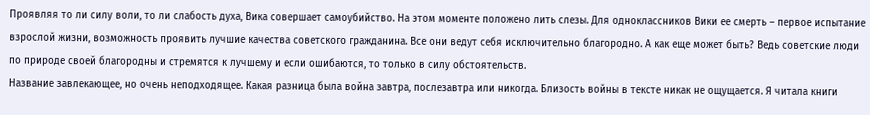Проявляя то ли силу воли, то ли слабость духа, Вика совершает самоубийство. На этом моменте положено лить слезы. Для одноклассников Вики ее смерть – первое испытание взрослой жизни, возможность проявить лучшие качества советского гражданина. Все они ведут себя исключительно благородно. А как еще может быть? Ведь советские люди по природе своей благородны и стремятся к лучшему и если ошибаются, то только в силу обстоятельств.
Название завлекающее, но очень неподходящее. Какая разница была война завтра, послезавтра или никогда. Близость войны в тексте никак не ощущается. Я читала книги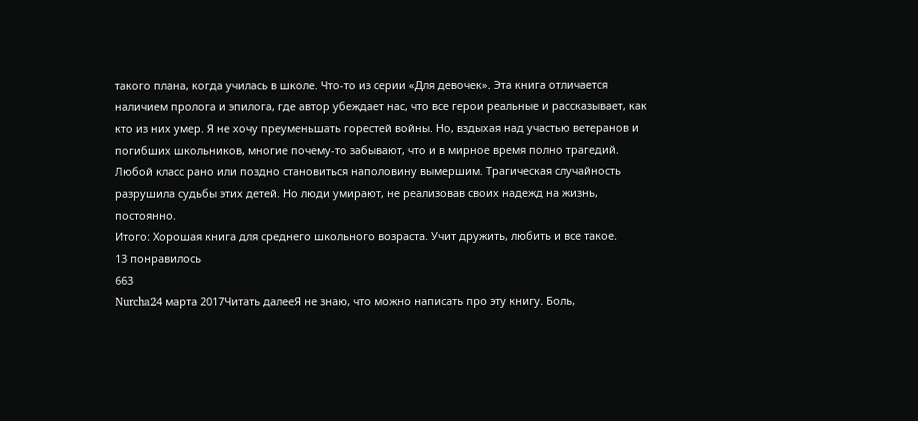такого плана, когда училась в школе. Что-то из серии «Для девочек». Эта книга отличается наличием пролога и эпилога, где автор убеждает нас, что все герои реальные и рассказывает, как кто из них умер. Я не хочу преуменьшать горестей войны. Но, вздыхая над участью ветеранов и погибших школьников, многие почему-то забывают, что и в мирное время полно трагедий. Любой класс рано или поздно становиться наполовину вымершим. Трагическая случайность разрушила судьбы этих детей. Но люди умирают, не реализовав своих надежд на жизнь, постоянно.
Итого: Хорошая книга для среднего школьного возраста. Учит дружить, любить и все такое.
13 понравилось
663
Nurcha24 марта 2017Читать далееЯ не знаю, что можно написать про эту книгу. Боль,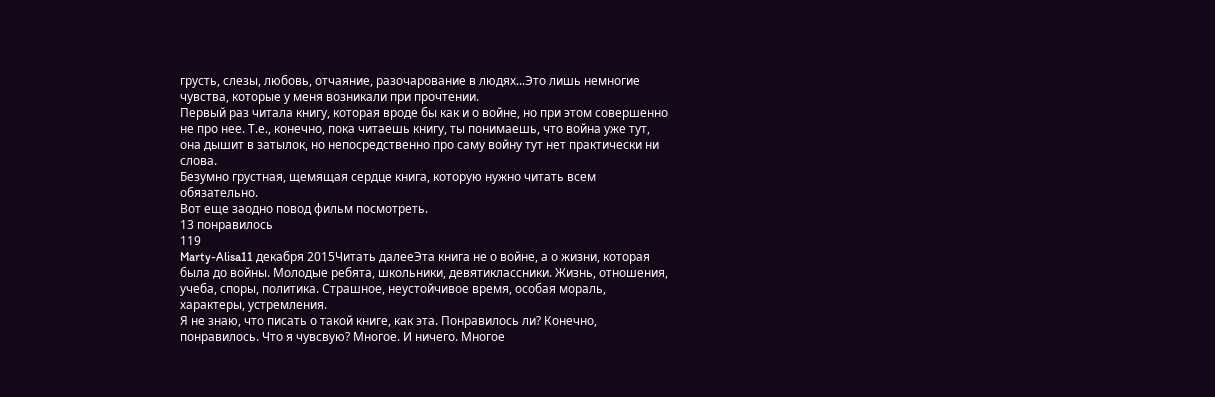грусть, слезы, любовь, отчаяние, разочарование в людях...Это лишь немногие чувства, которые у меня возникали при прочтении.
Первый раз читала книгу, которая вроде бы как и о войне, но при этом совершенно не про нее. Т.е., конечно, пока читаешь книгу, ты понимаешь, что война уже тут, она дышит в затылок, но непосредственно про саму войну тут нет практически ни слова.
Безумно грустная, щемящая сердце книга, которую нужно читать всем обязательно.
Вот еще заодно повод фильм посмотреть.
13 понравилось
119
Marty-Alisa11 декабря 2015Читать далееЭта книга не о войне, а о жизни, которая была до войны. Молодые ребята, школьники, девятиклассники. Жизнь, отношения, учеба, споры, политика. Страшное, неустойчивое время, особая мораль, характеры, устремления.
Я не знаю, что писать о такой книге, как эта. Понравилось ли? Конечно, понравилось. Что я чувсвую? Многое. И ничего. Многое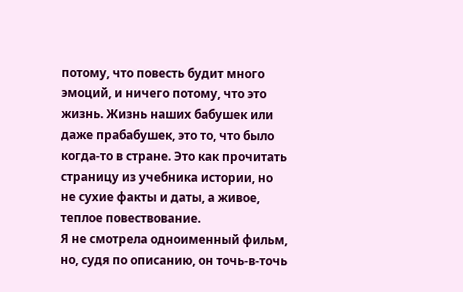потому, что повесть будит много эмоций, и ничего потому, что это жизнь. Жизнь наших бабушек или даже прабабушек, это то, что было когда-то в стране. Это как прочитать страницу из учебника истории, но не сухие факты и даты, а живое, теплое повествование.
Я не смотрела одноименный фильм, но, судя по описанию, он точь-в-точь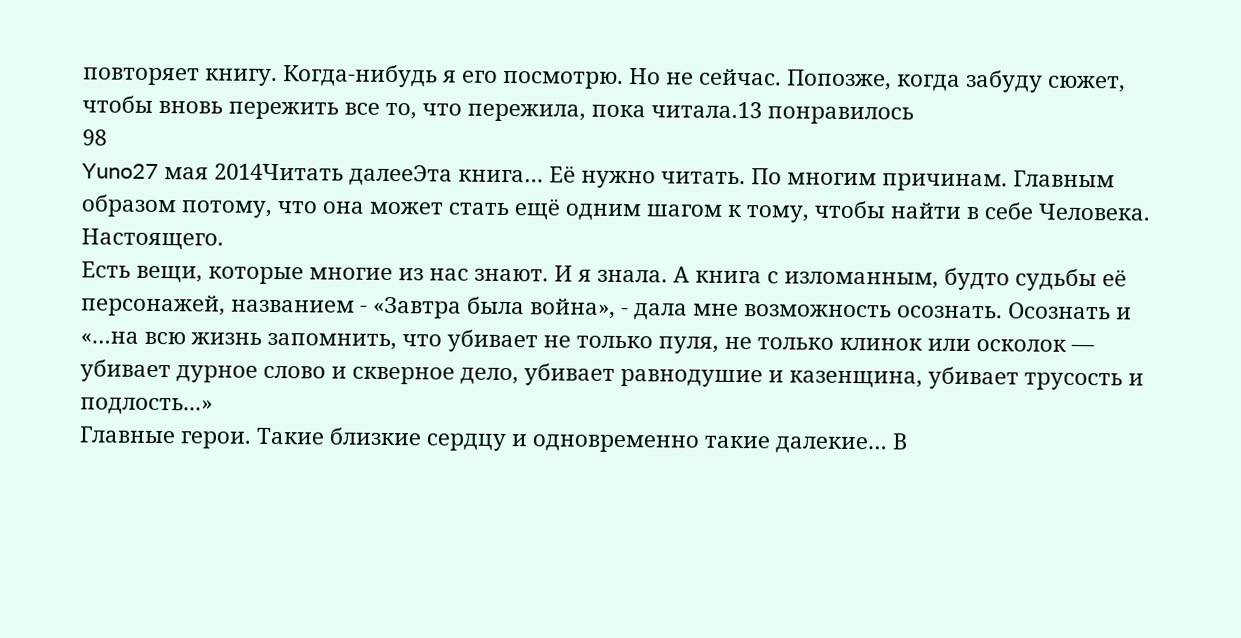повторяет книгу. Когда-нибудь я его посмотрю. Но не сейчас. Попозже, когда забуду сюжет, чтобы вновь пережить все то, что пережила, пока читала.13 понравилось
98
Yuno27 мая 2014Читать далееЭта книга… Её нужно читать. По многим причинам. Главным образом потому, что она может стать ещё одним шагом к тому, чтобы найти в себе Человека. Настоящего.
Есть вещи, которые многие из нас знают. И я знала. А книга с изломанным, будто судьбы её персонажей, названием - «Завтра была война», - дала мне возможность осознать. Осознать и «…на всю жизнь запомнить, что убивает не только пуля, не только клинок или осколок — убивает дурное слово и скверное дело, убивает равнодушие и казенщина, убивает трусость и подлость...»
Главные герои. Такие близкие сердцу и одновременно такие далекие… В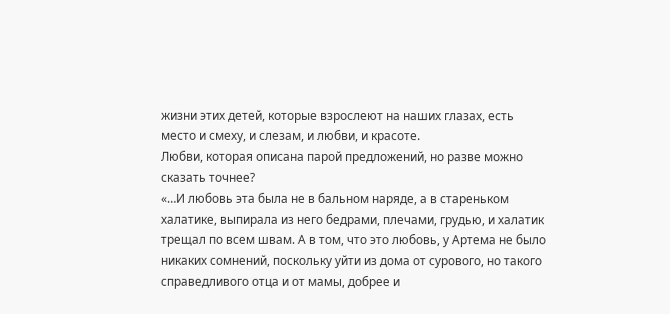жизни этих детей, которые взрослеют на наших глазах, есть место и смеху, и слезам, и любви, и красоте.
Любви, которая описана парой предложений, но разве можно сказать точнее?
«…И любовь эта была не в бальном наряде, а в стареньком халатике, выпирала из него бедрами, плечами, грудью, и халатик трещал по всем швам. А в том, что это любовь, у Артема не было никаких сомнений, поскольку уйти из дома от сурового, но такого справедливого отца и от мамы, добрее и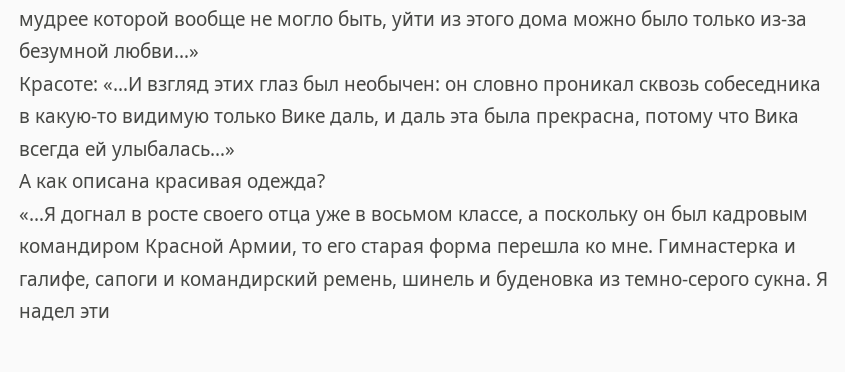мудрее которой вообще не могло быть, уйти из этого дома можно было только из-за безумной любви…»
Красоте: «…И взгляд этих глаз был необычен: он словно проникал сквозь собеседника в какую-то видимую только Вике даль, и даль эта была прекрасна, потому что Вика всегда ей улыбалась…»
А как описана красивая одежда?
«…Я догнал в росте своего отца уже в восьмом классе, а поскольку он был кадровым командиром Красной Армии, то его старая форма перешла ко мне. Гимнастерка и галифе, сапоги и командирский ремень, шинель и буденовка из темно-серого сукна. Я надел эти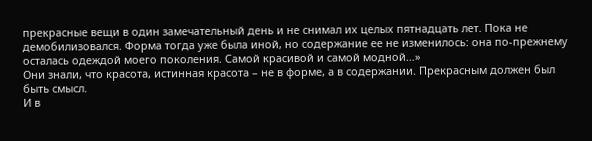прекрасные вещи в один замечательный день и не снимал их целых пятнадцать лет. Пока не демобилизовался. Форма тогда уже была иной, но содержание ее не изменилось: она по-прежнему осталась одеждой моего поколения. Самой красивой и самой модной…»
Они знали, что красота, истинная красота – не в форме, а в содержании. Прекрасным должен был быть смысл.
И в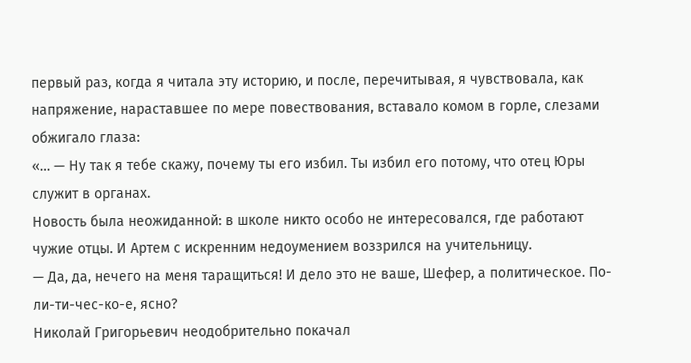первый раз, когда я читала эту историю, и после, перечитывая, я чувствовала, как напряжение, нараставшее по мере повествования, вставало комом в горле, слезами обжигало глаза:
«… — Ну так я тебе скажу, почему ты его избил. Ты избил его потому, что отец Юры служит в органах.
Новость была неожиданной: в школе никто особо не интересовался, где работают чужие отцы. И Артем с искренним недоумением воззрился на учительницу.
— Да, да, нечего на меня таращиться! И дело это не ваше, Шефер, а политическое. По-ли-ти-чес-ко-е, ясно?
Николай Григорьевич неодобрительно покачал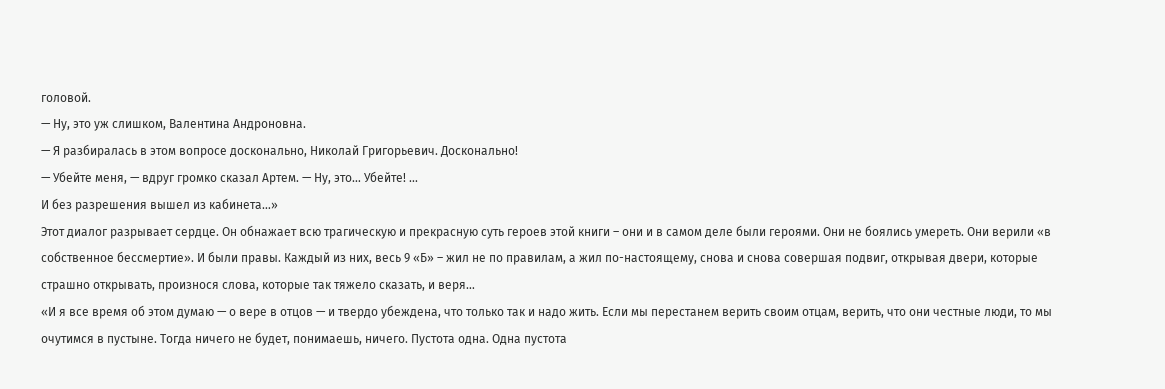головой.
— Ну, это уж слишком, Валентина Андроновна.
— Я разбиралась в этом вопросе досконально, Николай Григорьевич. Досконально!
— Убейте меня, — вдруг громко сказал Артем. — Ну, это… Убейте! ...
И без разрешения вышел из кабинета…»
Этот диалог разрывает сердце. Он обнажает всю трагическую и прекрасную суть героев этой книги – они и в самом деле были героями. Они не боялись умереть. Они верили «в собственное бессмертие». И были правы. Каждый из них, весь 9 «Б» – жил не по правилам, а жил по-настоящему, снова и снова совершая подвиг, открывая двери, которые страшно открывать, произнося слова, которые так тяжело сказать, и веря…
«И я все время об этом думаю — о вере в отцов — и твердо убеждена, что только так и надо жить. Если мы перестанем верить своим отцам, верить, что они честные люди, то мы очутимся в пустыне. Тогда ничего не будет, понимаешь, ничего. Пустота одна. Одна пустота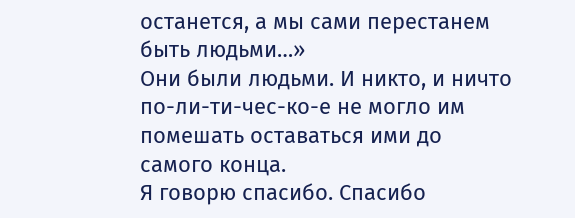останется, а мы сами перестанем быть людьми…»
Они были людьми. И никто, и ничто по-ли-ти-чес-ко-е не могло им помешать оставаться ими до самого конца.
Я говорю спасибо. Спасибо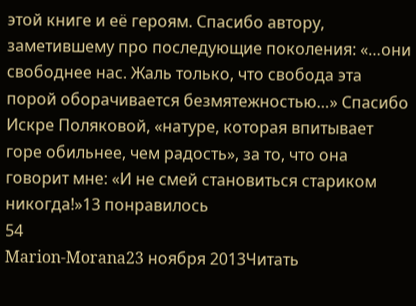этой книге и её героям. Спасибо автору, заметившему про последующие поколения: «…они свободнее нас. Жаль только, что свобода эта порой оборачивается безмятежностью…» Спасибо Искре Поляковой, «натуре, которая впитывает горе обильнее, чем радость», за то, что она говорит мне: «И не смей становиться стариком никогда!»13 понравилось
54
Marion-Morana23 ноября 2013Читать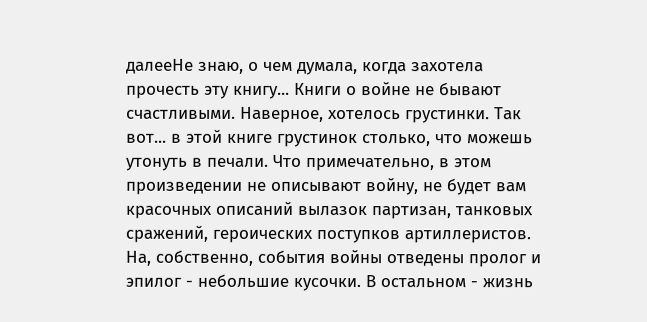далееНе знаю, о чем думала, когда захотела прочесть эту книгу... Книги о войне не бывают счастливыми. Наверное, хотелось грустинки. Так вот... в этой книге грустинок столько, что можешь утонуть в печали. Что примечательно, в этом произведении не описывают войну, не будет вам красочных описаний вылазок партизан, танковых сражений, героических поступков артиллеристов. На, собственно, события войны отведены пролог и эпилог - небольшие кусочки. В остальном - жизнь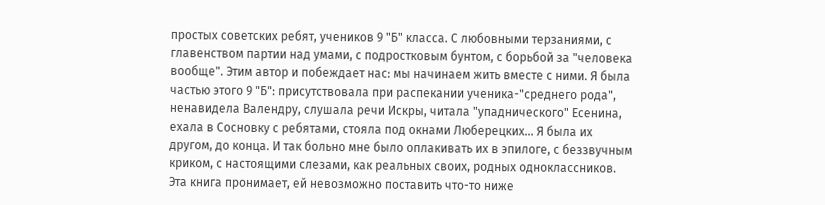простых советских ребят, учеников 9 "Б" класса. С любовными терзаниями, с главенством партии над умами, с подростковым бунтом, с борьбой за "человека вообще". Этим автор и побеждает нас: мы начинаем жить вместе с ними. Я была частью этого 9 "Б": присутствовала при распекании ученика-"среднего рода", ненавидела Валендру, слушала речи Искры, читала "упаднического" Есенина, ехала в Сосновку с ребятами, стояла под окнами Люберецких... Я была их другом, до конца. И так больно мне было оплакивать их в эпилоге, с беззвучным криком, с настоящими слезами, как реальных своих, родных одноклассников.
Эта книга пронимает, ей невозможно поставить что-то ниже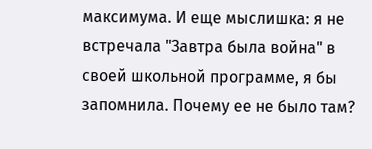максимума. И еще мыслишка: я не встречала "Завтра была война" в своей школьной программе, я бы запомнила. Почему ее не было там?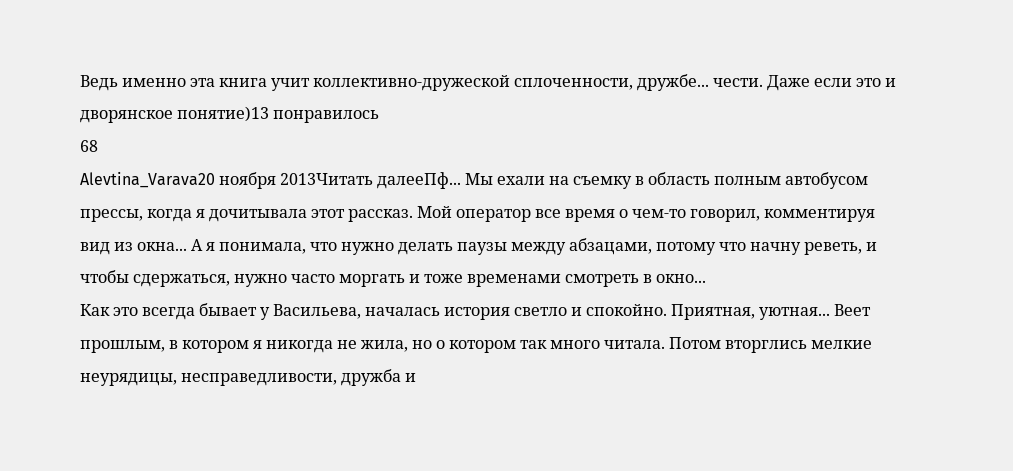Ведь именно эта книга учит коллективно-дружеской сплоченности, дружбе... чести. Даже если это и дворянское понятие)13 понравилось
68
Alevtina_Varava20 ноября 2013Читать далееПф... Мы ехали на съемку в область полным автобусом прессы, когда я дочитывала этот рассказ. Мой оператор все время о чем-то говорил, комментируя вид из окна... А я понимала, что нужно делать паузы между абзацами, потому что начну реветь, и чтобы сдержаться, нужно часто моргать и тоже временами смотреть в окно...
Как это всегда бывает у Васильева, началась история светло и спокойно. Приятная, уютная... Веет прошлым, в котором я никогда не жила, но о котором так много читала. Потом вторглись мелкие неурядицы, несправедливости, дружба и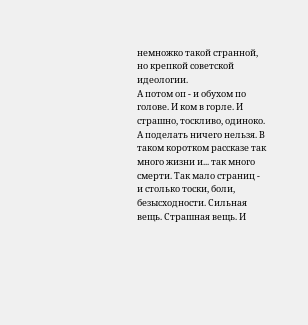немножко такой странной, но крепкой советской идеологии.
А потом оп - и обухом по голове. И ком в горле. И страшно, тоскливо, одиноко. А поделать ничего нельзя. В таком коротком рассказе так много жизни и... так много смерти. Так мало страниц - и столько тоски, боли, безысходности. Сильная вещь. Страшная вещь. И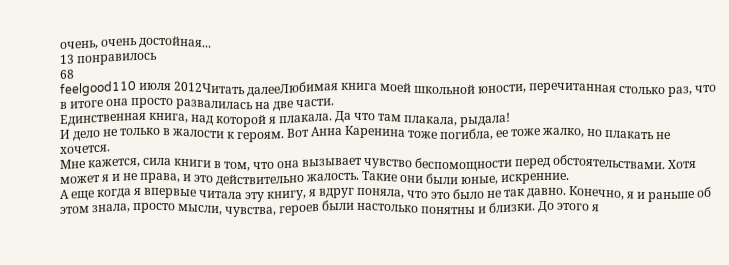очень, очень достойная...
13 понравилось
68
feelgood110 июля 2012Читать далееЛюбимая книга моей школьной юности, перечитанная столько раз, что в итоге она просто развалилась на две части.
Единственная книга, над которой я плакала. Да что там плакала, рыдала!
И дело не только в жалости к героям. Вот Анна Каренина тоже погибла, ее тоже жалко, но плакать не хочется.
Мне кажется, сила книги в том, что она вызывает чувство беспомощности перед обстоятельствами. Хотя может я и не права, и это действительно жалость. Такие они были юные, искренние.
А еще когда я впервые читала эту книгу, я вдруг поняла, что это было не так давно. Конечно, я и раньше об этом знала, просто мысли, чувства, героев были настолько понятны и близки. До этого я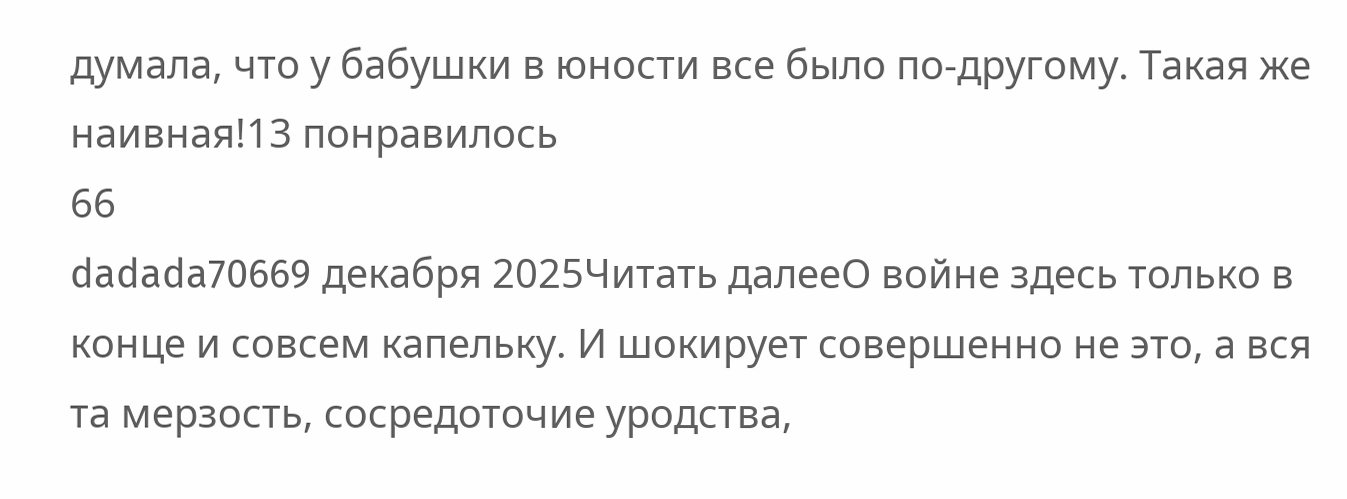думала, что у бабушки в юности все было по-другому. Такая же наивная!13 понравилось
66
dadada70669 декабря 2025Читать далееО войне здесь только в конце и совсем капельку. И шокирует совершенно не это, а вся та мерзость, сосредоточие уродства,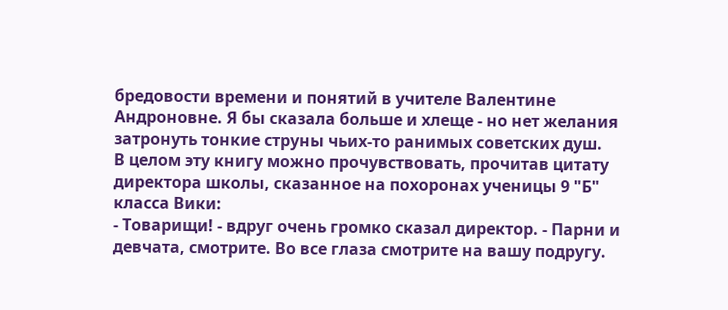бредовости времени и понятий в учителе Валентине Андроновне. Я бы сказала больше и хлеще - но нет желания затронуть тонкие струны чьих-то ранимых советских душ.
В целом эту книгу можно прочувствовать, прочитав цитату директора школы, сказанное на похоронах ученицы 9 "Б" класса Вики:
- Товарищи! - вдруг очень громко сказал директор. - Парни и девчата, смотрите. Во все глаза смотрите на вашу подругу.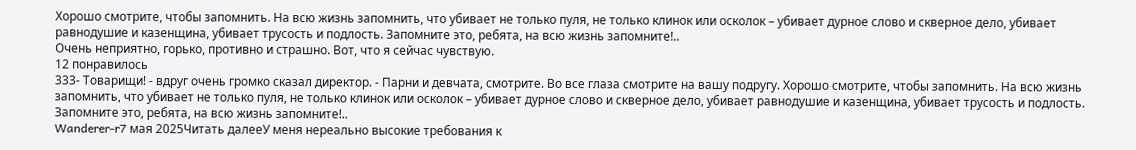Хорошо смотрите, чтобы запомнить. На всю жизнь запомнить, что убивает не только пуля, не только клинок или осколок – убивает дурное слово и скверное дело, убивает равнодушие и казенщина, убивает трусость и подлость. Запомните это, ребята, на всю жизнь запомните!..
Очень неприятно, горько, противно и страшно. Вот, что я сейчас чувствую.
12 понравилось
333- Товарищи! - вдруг очень громко сказал директор. - Парни и девчата, смотрите. Во все глаза смотрите на вашу подругу. Хорошо смотрите, чтобы запомнить. На всю жизнь запомнить, что убивает не только пуля, не только клинок или осколок – убивает дурное слово и скверное дело, убивает равнодушие и казенщина, убивает трусость и подлость. Запомните это, ребята, на всю жизнь запомните!..
Wanderer-r7 мая 2025Читать далееУ меня нереально высокие требования к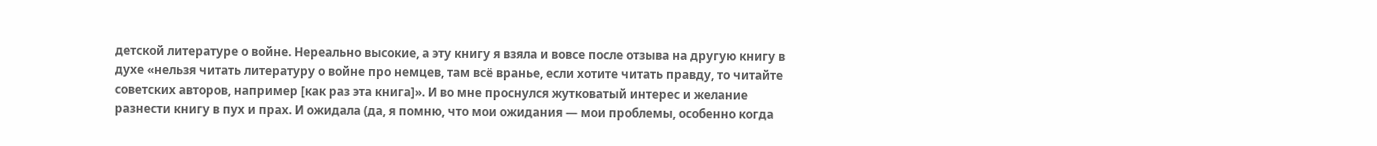детской литературе о войне. Нереально высокие, а эту книгу я взяла и вовсе после отзыва на другую книгу в духе «нельзя читать литературу о войне про немцев, там всё вранье, если хотите читать правду, то читайте советских авторов, например [как раз эта книга]». И во мне проснулся жутковатый интерес и желание разнести книгу в пух и прах. И ожидала (да, я помню, что мои ожидания — мои проблемы, особенно когда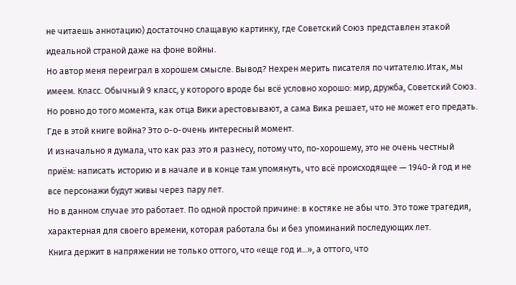не читаешь аннотацию) достаточно слащавую картинку, где Советский Союз представлен этакой идеальной страной даже на фоне войны.
Но автор меня переиграл в хорошем смысле. Вывод? Нехрен мерить писателя по читателю.Итак, мы имеем. Класс. Обычный 9 класс, у которого вроде бы всё условно хорошо: мир, дружба, Советский Союз. Но ровно до того момента, как отца Вики арестовывают, а сама Вика решает, что не может его предать.
Где в этой книге война? Это о-о-очень интересный момент.
И изначально я думала, что как раз это я разнесу, потому что, по-хорошему, это не очень честный приём: написать историю и в начале и в конце там упомянуть, что всё происходящее — 1940-й год и не все персонажи будут живы через пару лет.
Но в данном случае это работает. По одной простой причине: в костяке не абы что. Это тоже трагедия, характерная для своего времени, которая работала бы и без упоминаний последующих лет.
Книга держит в напряжении не только оттого, что «еще год и...», а оттого, что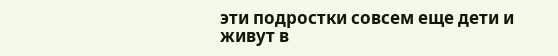эти подростки совсем еще дети и живут в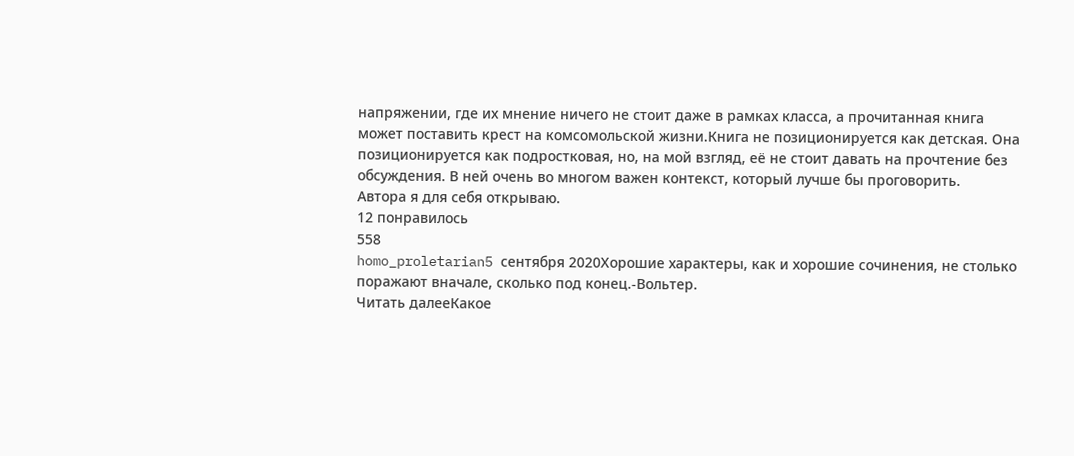напряжении, где их мнение ничего не стоит даже в рамках класса, а прочитанная книга может поставить крест на комсомольской жизни.Книга не позиционируется как детская. Она позиционируется как подростковая, но, на мой взгляд, её не стоит давать на прочтение без обсуждения. В ней очень во многом важен контекст, который лучше бы проговорить.
Автора я для себя открываю.
12 понравилось
558
homo_proletarian5 сентября 2020Хорошие характеры, как и хорошие сочинения, не столько поражают вначале, сколько под конец.-Вольтер.
Читать далееКакое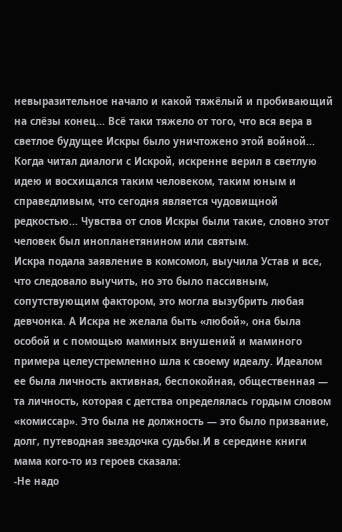невыразительное начало и какой тяжёлый и пробивающий на слёзы конец... Всё таки тяжело от того, что вся вера в светлое будущее Искры было уничтожено этой войной... Когда читал диалоги с Искрой, искренне верил в светлую идею и восхищался таким человеком, таким юным и справедливым, что сегодня является чудовищной редкостью... Чувства от слов Искры были такие, словно этот человек был инопланетянином или святым.
Искра подала заявление в комсомол, выучила Устав и все, что следовало выучить, но это было пассивным, сопутствующим фактором, это могла вызубрить любая девчонка. А Искра не желала быть «любой», она была особой и с помощью маминых внушений и маминого примера целеустремленно шла к своему идеалу. Идеалом ее была личность активная, беспокойная, общественная — та личность, которая с детства определялась гордым словом «комиссар». Это была не должность — это было призвание, долг, путеводная звездочка судьбы.И в середине книги мама кого-то из героев сказала:
-Не надо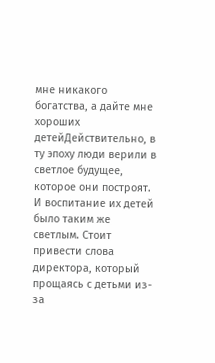мне никакого богатства, а дайте мне хороших детейДействительно, в ту эпоху люди верили в светлое будущее, которое они построят. И воспитание их детей было таким же светлым. Стоит привести слова директора, который
прощаясь с детьми из-за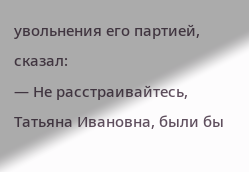увольнения его партией, сказал:
— Не расстраивайтесь, Татьяна Ивановна, были бы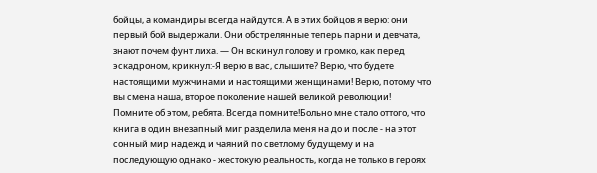бойцы, а командиры всегда найдутся. А в этих бойцов я верю: они первый бой выдержали. Они обстрелянные теперь парни и девчата, знают почем фунт лиха. — Он вскинул голову и громко, как перед эскадроном, крикнул:-Я верю в вас, слышите? Верю, что будете настоящими мужчинами и настоящими женщинами! Верю, потому что вы смена наша, второе поколение нашей великой революции! Помните об этом, ребята. Всегда помните!Больно мне стало оттого, что книга в один внезапный миг разделила меня на до и после - на этот сонный мир надежд и чаяний по светлому будущему и на последующую однако - жестокую реальность, когда не только в героях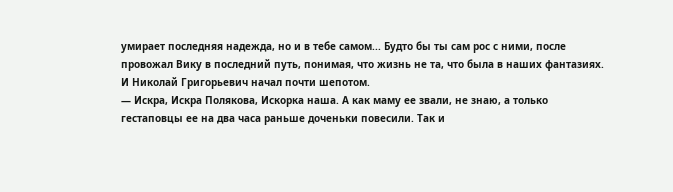умирает последняя надежда, но и в тебе самом... Будто бы ты сам рос с ними, после провожал Вику в последний путь, понимая, что жизнь не та, что была в наших фантазиях.
И Николай Григорьевич начал почти шепотом.
— Искра, Искра Полякова, Искорка наша. А как маму ее звали, не знаю, а только гестаповцы ее на два часа раньше доченьки повесили. Так и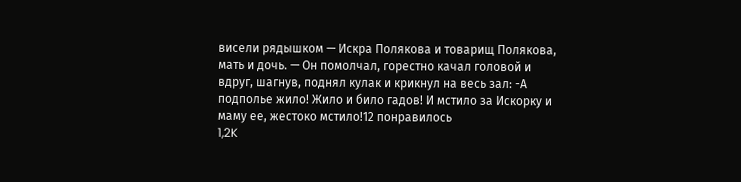висели рядышком — Искра Полякова и товарищ Полякова, мать и дочь. — Он помолчал, горестно качал головой и вдруг, шагнув, поднял кулак и крикнул на весь зал: -А подполье жило! Жило и било гадов! И мстило за Искорку и маму ее, жестоко мстило!12 понравилось
1,2K